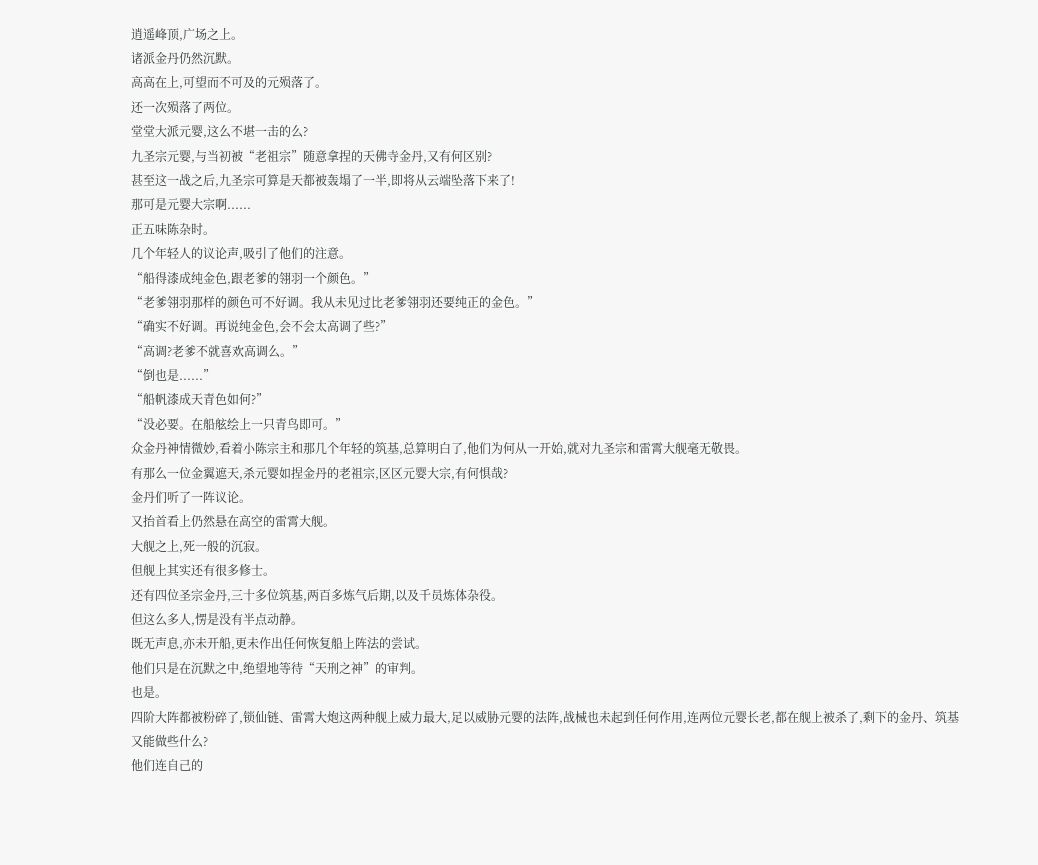逍遥峰顶,广场之上。
诸派金丹仍然沉默。
高高在上,可望而不可及的元殒落了。
还一次殒落了两位。
堂堂大派元婴,这么不堪一击的么?
九圣宗元婴,与当初被“老祖宗”随意拿捏的天佛寺金丹,又有何区别?
甚至这一战之后,九圣宗可算是天都被轰塌了一半,即将从云端坠落下来了!
那可是元婴大宗啊......
正五味陈杂时。
几个年轻人的议论声,吸引了他们的注意。
“船得漆成纯金色,跟老爹的翎羽一个颜色。”
“老爹翎羽那样的颜色可不好调。我从未见过比老爹翎羽还要纯正的金色。”
“确实不好调。再说纯金色,会不会太高调了些?”
“高调?老爹不就喜欢高调么。”
“倒也是......”
“船帆漆成天青色如何?”
“没必要。在船舷绘上一只青鸟即可。”
众金丹神情微妙,看着小陈宗主和那几个年轻的筑基,总算明白了,他们为何从一开始,就对九圣宗和雷霄大舰毫无敬畏。
有那么一位金翼遮天,杀元婴如捏金丹的老祖宗,区区元婴大宗,有何惧哉?
金丹们听了一阵议论。
又抬首看上仍然悬在高空的雷霄大舰。
大舰之上,死一般的沉寂。
但舰上其实还有很多修士。
还有四位圣宗金丹,三十多位筑基,两百多炼气后期,以及千员炼体杂役。
但这么多人,愣是没有半点动静。
既无声息,亦未开船,更未作出任何恢复船上阵法的尝试。
他们只是在沉默之中,绝望地等待“天刑之神”的审判。
也是。
四阶大阵都被粉碎了,锁仙链、雷霄大炮这两种舰上威力最大,足以威胁元婴的法阵,战械也未起到任何作用,连两位元婴长老,都在舰上被杀了,剩下的金丹、筑基又能做些什么?
他们连自己的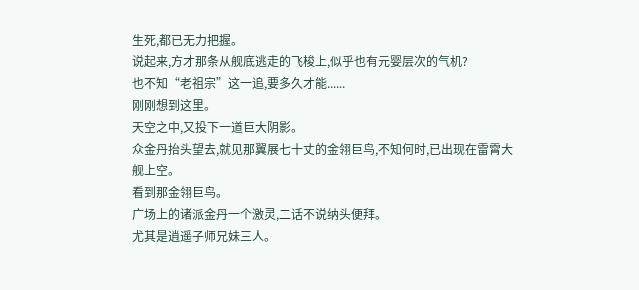生死,都已无力把握。
说起来,方才那条从舰底逃走的飞梭上,似乎也有元婴层次的气机?
也不知“老祖宗”这一追,要多久才能......
刚刚想到这里。
天空之中,又投下一道巨大阴影。
众金丹抬头望去,就见那翼展七十丈的金翎巨鸟,不知何时,已出现在雷霄大舰上空。
看到那金翎巨鸟。
广场上的诸派金丹一个激灵,二话不说纳头便拜。
尤其是逍遥子师兄妹三人。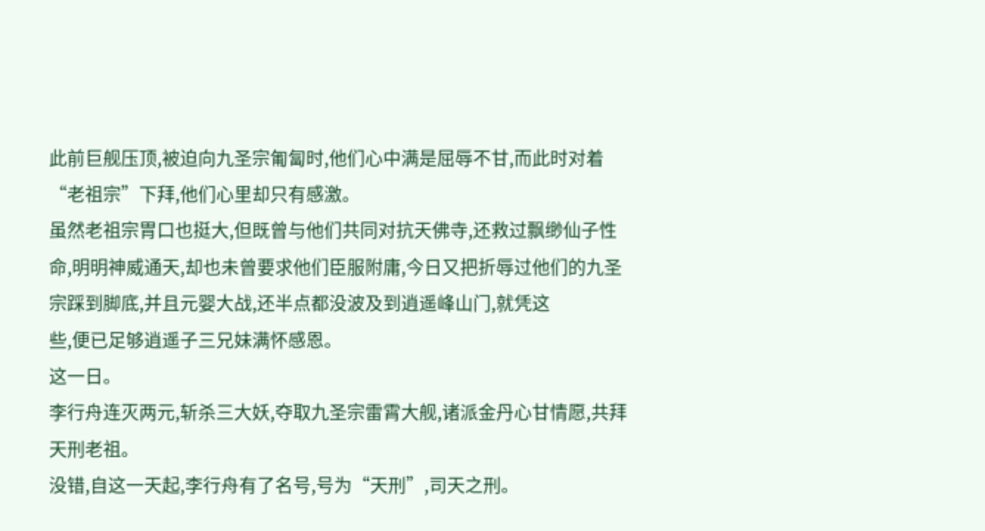此前巨舰压顶,被迫向九圣宗匍匐时,他们心中满是屈辱不甘,而此时对着“老祖宗”下拜,他们心里却只有感激。
虽然老祖宗胃口也挺大,但既曾与他们共同对抗天佛寺,还救过飘缈仙子性命,明明神威通天,却也未曾要求他们臣服附庸,今日又把折辱过他们的九圣宗踩到脚底,并且元婴大战,还半点都没波及到逍遥峰山门,就凭这
些,便已足够逍遥子三兄妹满怀感恩。
这一日。
李行舟连灭两元,斩杀三大妖,夺取九圣宗雷霄大舰,诸派金丹心甘情愿,共拜天刑老祖。
没错,自这一天起,李行舟有了名号,号为“天刑”,司天之刑。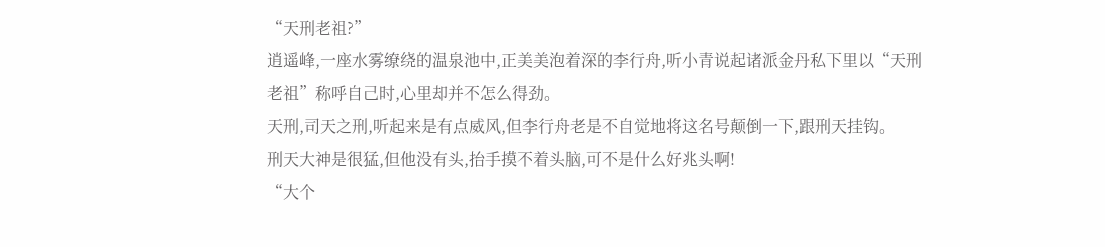“天刑老祖?”
逍遥峰,一座水雾缭绕的温泉池中,正美美泡着深的李行舟,听小青说起诸派金丹私下里以“天刑老祖”称呼自己时,心里却并不怎么得劲。
天刑,司天之刑,听起来是有点威风,但李行舟老是不自觉地将这名号颠倒一下,跟刑天挂钩。
刑天大神是很猛,但他没有头,抬手摸不着头脑,可不是什么好兆头啊!
“大个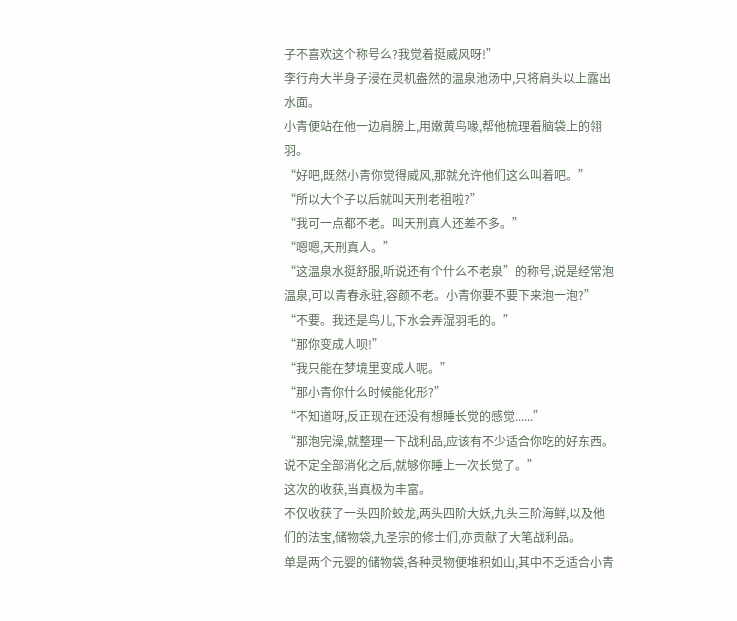子不喜欢这个称号么?我觉着挺威风呀!”
李行舟大半身子浸在灵机盎然的温泉池汤中,只将肩头以上露出水面。
小青便站在他一边肩膀上,用嫩黄鸟喙,帮他梳理着脑袋上的翎羽。
“好吧,既然小青你觉得威风,那就允许他们这么叫着吧。”
“所以大个子以后就叫天刑老祖啦?”
“我可一点都不老。叫天刑真人还差不多。”
“嗯嗯,天刑真人。”
“这温泉水挺舒服,听说还有个什么不老泉”的称号,说是经常泡温泉,可以青春永驻,容颜不老。小青你要不要下来泡一泡?”
“不要。我还是鸟儿,下水会弄湿羽毛的。”
“那你变成人呗!”
“我只能在梦境里变成人呢。”
“那小青你什么时候能化形?”
“不知道呀,反正现在还没有想睡长觉的感觉......”
“那泡完澡,就整理一下战利品,应该有不少适合你吃的好东西。说不定全部消化之后,就够你睡上一次长觉了。”
这次的收获,当真极为丰富。
不仅收获了一头四阶蛟龙,两头四阶大妖,九头三阶海鲜,以及他们的法宝,储物袋,九圣宗的修士们,亦贡献了大笔战利品。
单是两个元婴的储物袋,各种灵物便堆积如山,其中不乏适合小青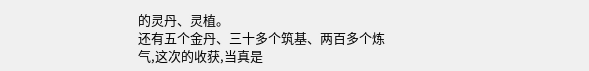的灵丹、灵植。
还有五个金丹、三十多个筑基、两百多个炼气,这次的收获,当真是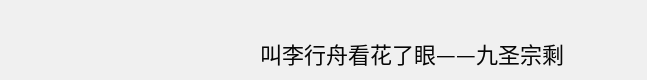叫李行舟看花了眼——九圣宗剩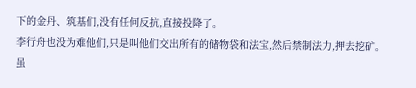下的金丹、筑基们,没有任何反抗,直接投降了。
李行舟也没为难他们,只是叫他们交出所有的储物袋和法宝,然后禁制法力,押去挖矿。
虽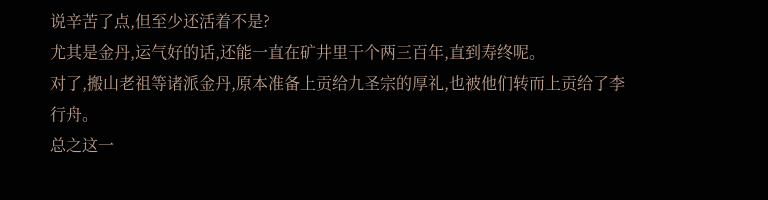说辛苦了点,但至少还活着不是?
尤其是金丹,运气好的话,还能一直在矿井里干个两三百年,直到寿终呢。
对了,搬山老祖等诸派金丹,原本准备上贡给九圣宗的厚礼,也被他们转而上贡给了李行舟。
总之这一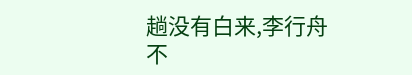趟没有白来,李行舟不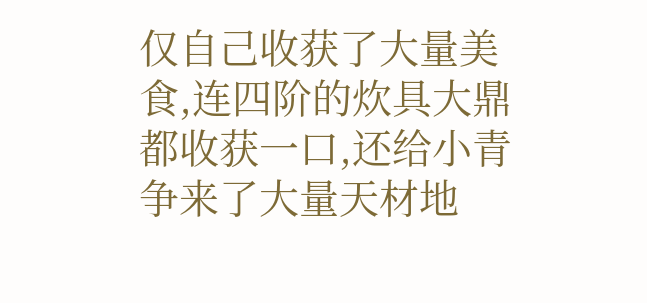仅自己收获了大量美食,连四阶的炊具大鼎都收获一口,还给小青争来了大量天材地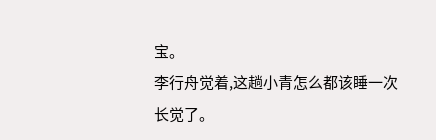宝。
李行舟觉着,这趟小青怎么都该睡一次长觉了。